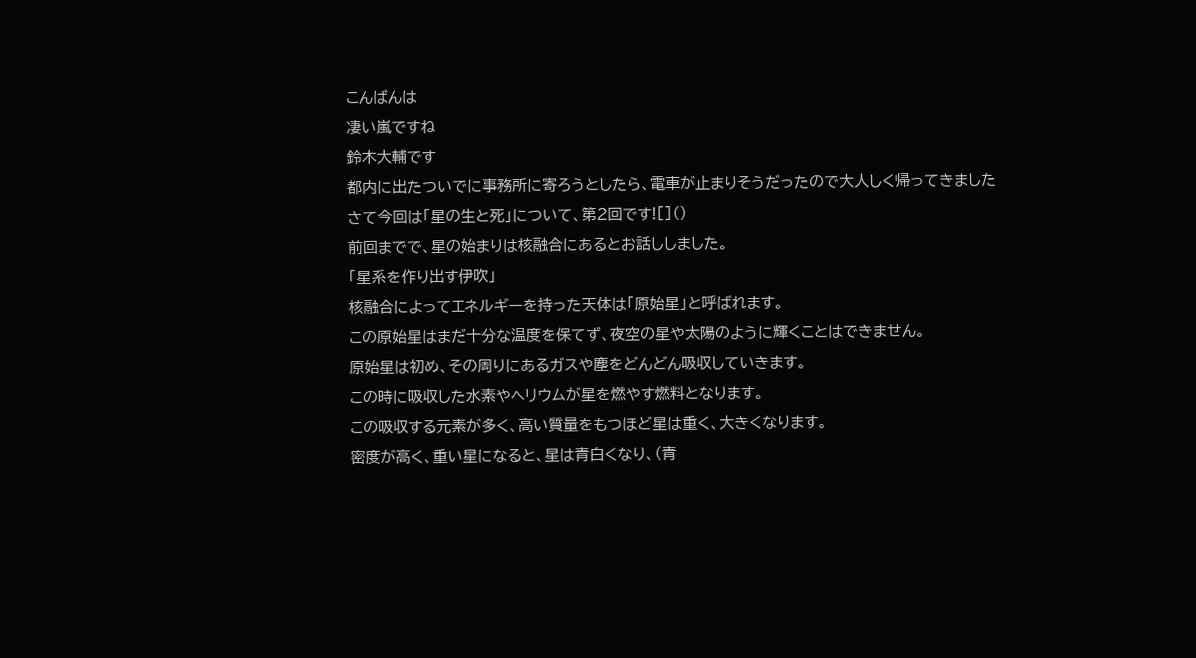こんばんは
凄い嵐ですね
鈴木大輔です
都内に出たついでに事務所に寄ろうとしたら、電車が止まりそうだったので大人しく帰ってきました
さて今回は「星の生と死」について、第2回です![]()
前回までで、星の始まりは核融合にあるとお話ししました。
「星系を作り出す伊吹」
核融合によってエネルギーを持った天体は「原始星」と呼ばれます。
この原始星はまだ十分な温度を保てず、夜空の星や太陽のように輝くことはできません。
原始星は初め、その周りにあるガスや塵をどんどん吸収していきます。
この時に吸収した水素やヘリウムが星を燃やす燃料となります。
この吸収する元素が多く、高い質量をもつほど星は重く、大きくなります。
密度が高く、重い星になると、星は青白くなり、(青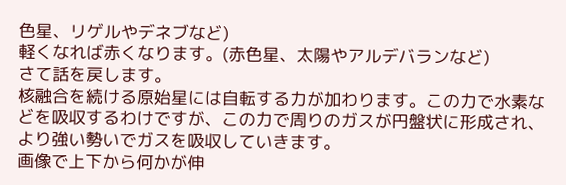色星、リゲルやデネブなど)
軽くなれば赤くなります。(赤色星、太陽やアルデバランなど)
さて話を戻します。
核融合を続ける原始星には自転する力が加わります。この力で水素などを吸収するわけですが、この力で周りのガスが円盤状に形成され、より強い勢いでガスを吸収していきます。
画像で上下から何かが伸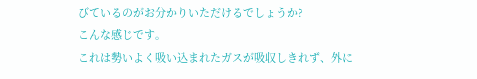びているのがお分かりいただけるでしょうか?
こんな感じです。
これは勢いよく吸い込まれたガスが吸収しきれず、外に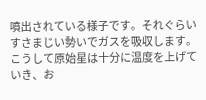噴出されている様子です。それぐらいすさまじい勢いでガスを吸収します。
こうして原始星は十分に温度を上げていき、お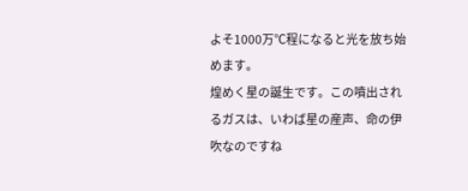よそ1000万℃程になると光を放ち始めます。
煌めく星の誕生です。この噴出されるガスは、いわば星の産声、命の伊吹なのですね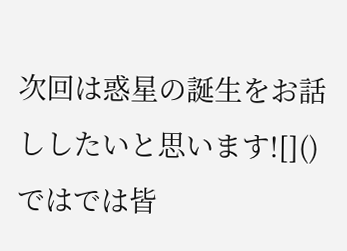次回は惑星の誕生をお話ししたいと思います![]()
ではでは皆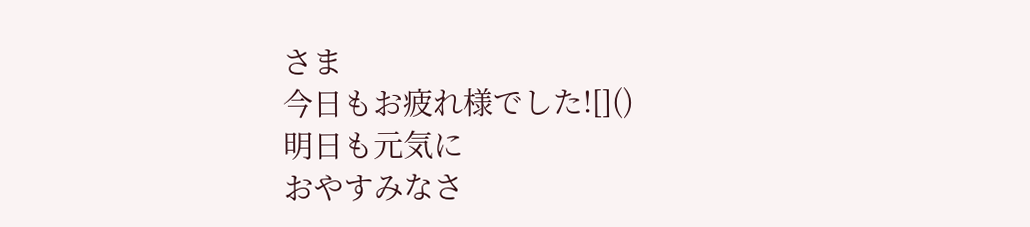さま
今日もお疲れ様でした![]()
明日も元気に
おやすみなさ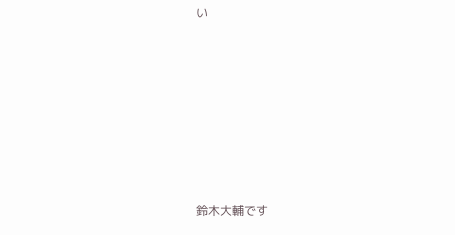い







鈴木大輔です